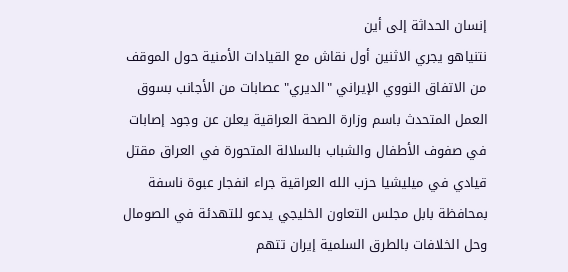إنسان الحداثة إلى أين
نتنياهو يجري الاثنين أول نقاش مع القيادات الأمنية حول الموقف من الاتفاق النووي الإيراني "الديري" عصابات من الأجانب بسوق العمل المتحدث باسم وزارة الصحة العراقية يعلن عن وجود إصابات في صفوف الأطفال والشباب بالسلالة المتحورة في العراق مقتل قيادي في ميليشيا حزب الله العراقية جراء انفجار عبوة ناسفة بمحافظة بابل مجلس التعاون الخليجي يدعو للتهدئة في الصومال وحل الخلافات بالطرق السلمية إيران تتهم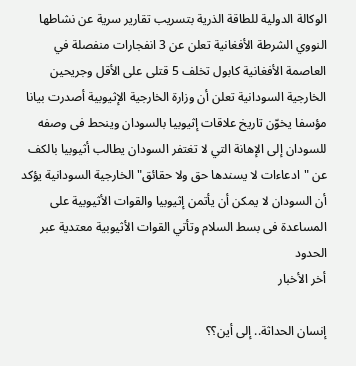الوكالة الدولية للطاقة الذرية بتسريب تقارير سرية عن نشاطها النووي الشرطة الأفغانية تعلن عن 3 انفجارات منفصلة في العاصمة الأفغانية كابول تخلف 5 قتلى على الأقل وجريحين الخارجية السودانية تعلن أن وزارة الخارجية الإثيوبية أصدرت بيانا مؤسفا يخوّن تاريخ علاقات إثيوبيا بالسودان وينحط فى وصفه للسودان إلى الإهانة التي لا تغتفر السودان يطالب أثيوبيا بالكف عن "ادعاءات لا يسندها حق ولا حقائق" الخارجية السودانية يؤكد أن السودان لا يمكن أن يأتمن إثيوبيا والقوات الأثيوبية على المساعدة فى بسط السلام وتأتي القوات الأثيوبية معتدية عبر الحدود
أخر الأخبار

إنسان الحداثة.. إلى أين؟؟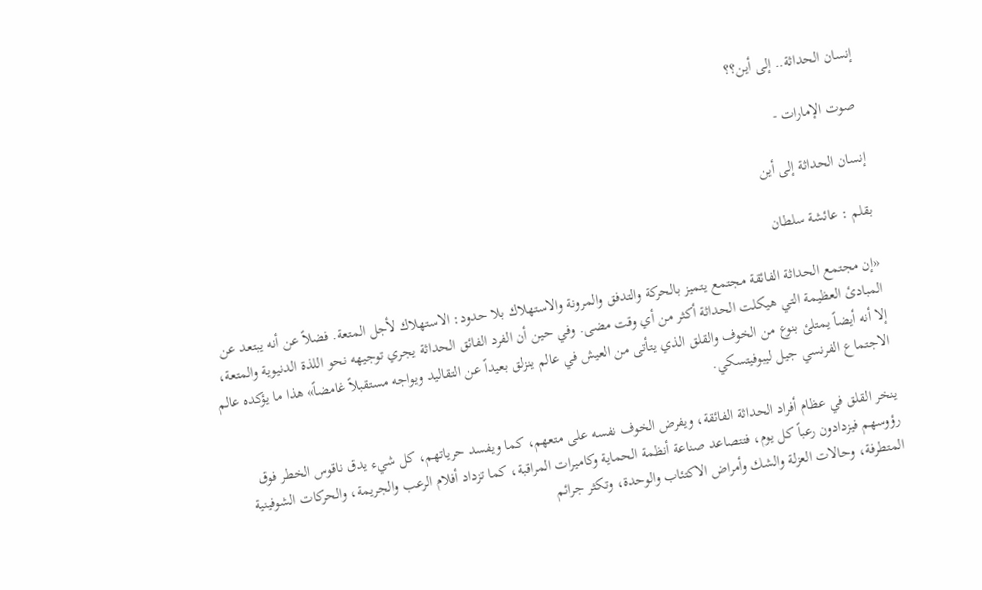إنسان الحداثة.. إلى أين؟؟

 صوت الإمارات -

إنسان الحداثة إلى أين

بقلم : عائشة سلطان

«إن مجتمع الحداثة الفائقة مجتمع يتميز بالحركة والتدفق والمرونة والاستهلاك بلا حدود: الاستهلاك لأجل المتعة. فضلاً عن أنه يبتعد عن المبادئ العظيمة التي هيكلت الحداثة أكثر من أي وقت مضى. وفي حين أن الفرد الفائق الحداثة يجري توجيهه نحو اللذة الدنيوية والمتعة، إلا أنه أيضاً يمتلئ بنوع من الخوف والقلق الذي يتأتى من العيش في عالم ينزلق بعيداً عن التقاليد ويواجه مستقبلاً غامضاً» هذا ما يؤكده عالم الاجتماع الفرنسي جيل ليبوفيتسكي.

ينخر القلق في عظام أفراد الحداثة الفائقة، ويفرض الخوف نفسه على متعهم، كما ويفسد حرياتهم، كل شيء يدق ناقوس الخطر فوق رؤوسهم فيزدادون رعباً كل يوم، فتتصاعد صناعة أنظمة الحماية وكاميرات المراقبة، كما تزداد أفلام الرعب والجريمة، والحركات الشوفينية المتطرفة، وحالات العزلة والشك وأمراض الاكتئاب والوحدة، وتكثر جرائم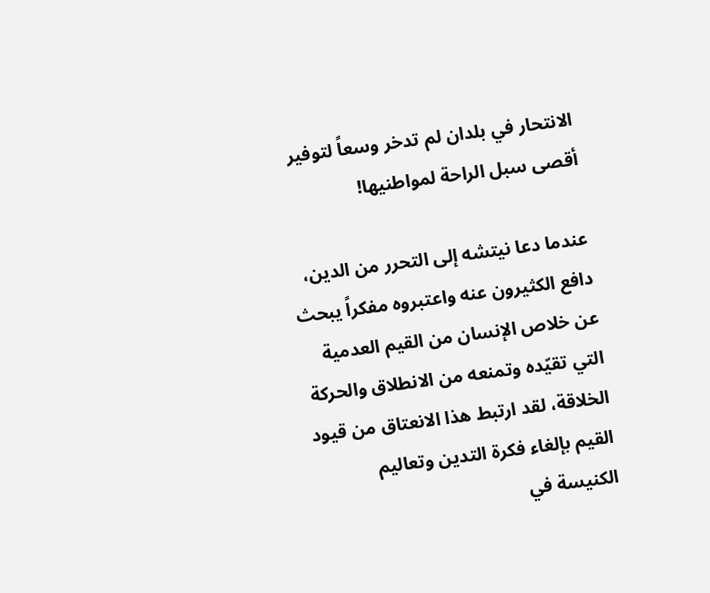الانتحار في بلدان لم تدخر وسعاً لتوفير أقصى سبل الراحة لمواطنيها!

عندما دعا نيتشه إلى التحرر من الدين، دافع الكثيرون عنه واعتبروه مفكراً يبحث عن خلاص الإنسان من القيم العدمية التي تقيّده وتمنعه من الانطلاق والحركة الخلاقة، لقد ارتبط هذا الانعتاق من قيود القيم بإلغاء فكرة التدين وتعاليم الكنيسة في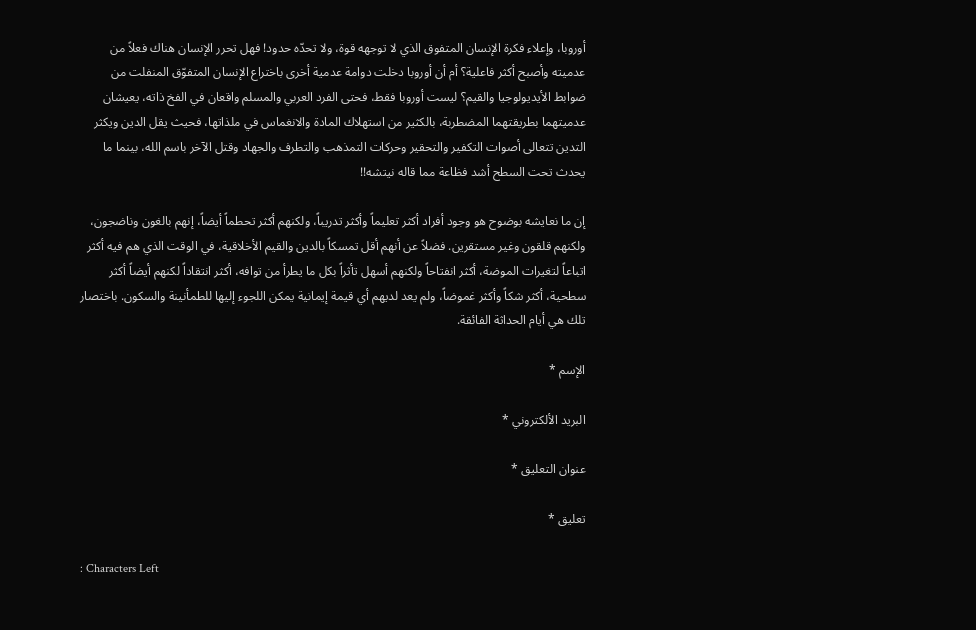أوروبا، وإعلاء فكرة الإنسان المتفوق الذي لا توجهه قوة، ولا تحدّه حدود! فهل تحرر الإنسان هناك فعلاً من عدميته وأصبح أكثر فاعلية؟ أم أن أوروبا دخلت دوامة عدمية أخرى باختراع الإنسان المتفوّق المنفلت من ضوابط الأيديولوجيا والقيم؟ ليست أوروبا فقط، فحتى الفرد العربي والمسلم واقعان في الفخ ذاته، يعيشان عدميتهما بطريقتهما المضطربة، بالكثير من استهلاك المادة والانغماس في ملذاتها، فحيث يقل الدين ويكثر التدين تتعالى أصوات التكفير والتحقير وحركات التمذهب والتطرف والجهاد وقتل الآخر باسم الله، بينما ما يحدث تحت السطح أشد فظاعة مما قاله نيتشه!!

إن ما نعايشه بوضوح هو وجود أفراد أكثر تعليماً وأكثر تدريباً، ولكنهم أكثر تحطماً أيضاً، إنهم بالغون وناضجون، ولكنهم قلقون وغير مستقرين. فضلاً عن أنهم أقل تمسكاً بالدين والقيم الأخلاقية، في الوقت الذي هم فيه أكثر اتباعاً لتغيرات الموضة، أكثر انفتاحاً ولكنهم أسهل تأثراً بكل ما يطرأ من توافه، أكثر انتقاداً لكنهم أيضاً أكثر سطحية، أكثر شكاً وأكثر غموضاً، ولم يعد لديهم أي قيمة إيمانية يمكن اللجوء إليها للطمأنينة والسكون. باختصار تلك هي أيام الحداثة الفائقة.

الإسم *

البريد الألكتروني *

عنوان التعليق *

تعليق *

: Characters Left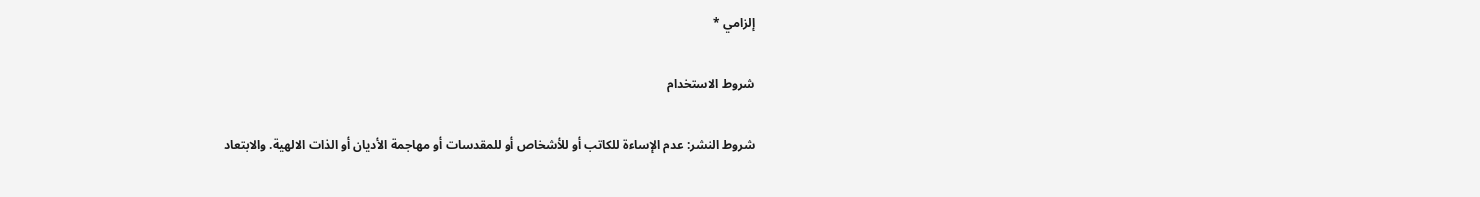إلزامي *

شروط الاستخدام

شروط النشر: عدم الإساءة للكاتب أو للأشخاص أو للمقدسات أو مهاجمة الأديان أو الذات الالهية. والابتعاد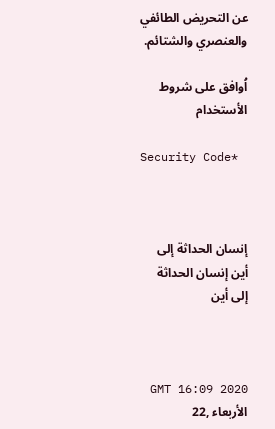عن التحريض الطائفي والعنصري والشتائم.

اُوافق على شروط الأستخدام

Security Code*



إنسان الحداثة إلى أين إنسان الحداثة إلى أين



GMT 16:09 2020 الأربعاء ,22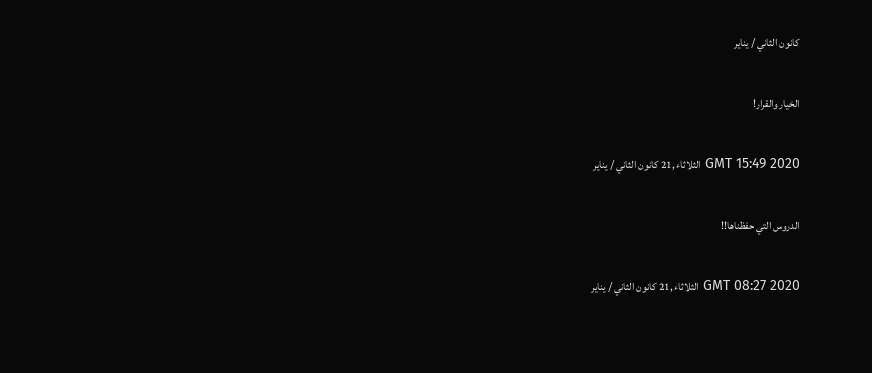كانون الثاني / يناير

الخيار والقرار!

GMT 15:49 2020 الثلاثاء ,21 كانون الثاني / يناير

الدروس التي حفظناها!!

GMT 08:27 2020 الثلاثاء ,21 كانون الثاني / يناير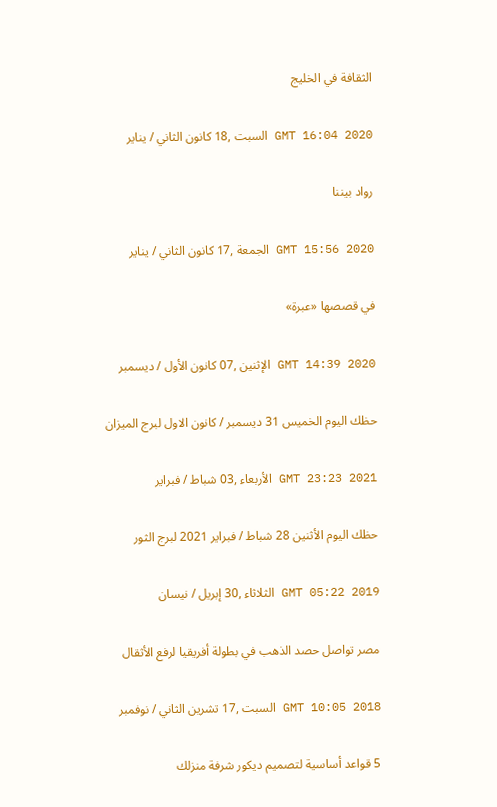الثقافة في الخليج

GMT 16:04 2020 السبت ,18 كانون الثاني / يناير

رواد بيننا

GMT 15:56 2020 الجمعة ,17 كانون الثاني / يناير

في قصصها «عبرة»

GMT 14:39 2020 الإثنين ,07 كانون الأول / ديسمبر

حظك اليوم الخميس 31 ديسمبر / كانون الاول لبرج الميزان

GMT 23:23 2021 الأربعاء ,03 شباط / فبراير

حظك اليوم الأثنين 28 شباط / فبراير 2021 لبرج الثور

GMT 05:22 2019 الثلاثاء ,30 إبريل / نيسان

مصر تواصل حصد الذهب في بطولة أفريقيا لرفع الأثقال

GMT 10:05 2018 السبت ,17 تشرين الثاني / نوفمبر

5 قواعد أساسية لتصميم ديكور شرفة منزلك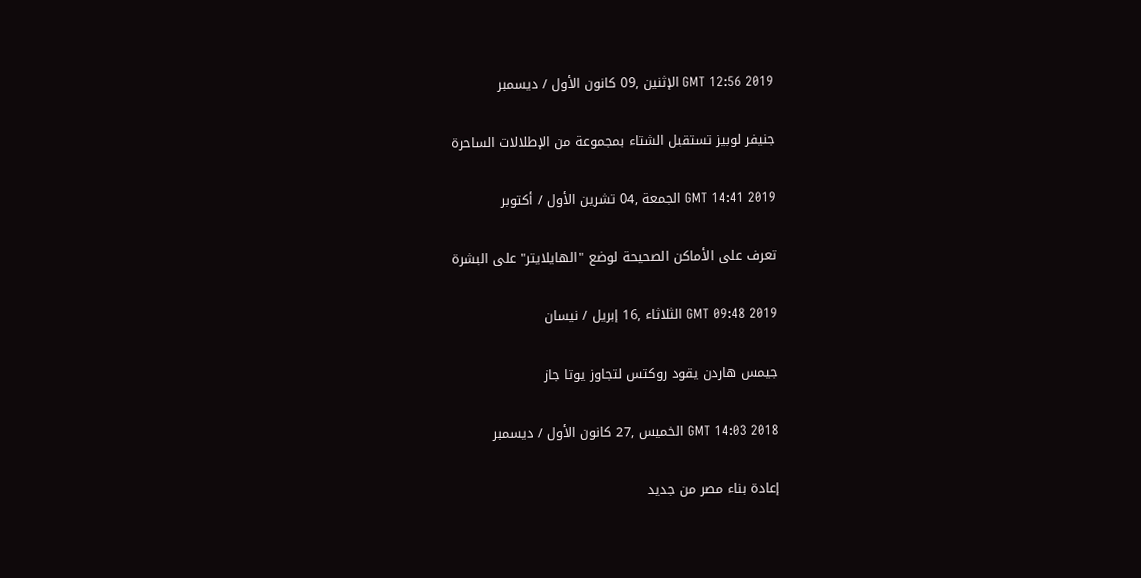GMT 12:56 2019 الإثنين ,09 كانون الأول / ديسمبر

جنيفر لوبيز تستقبل الشتاء بمجموعة من الإطلالات الساحرة

GMT 14:41 2019 الجمعة ,04 تشرين الأول / أكتوبر

تعرف على الأماكن الصحيحة لوضع "الهايلايتر" على البشرة

GMT 09:48 2019 الثلاثاء ,16 إبريل / نيسان

جيمس هاردن يقود روكتس لتجاوز يوتا جاز

GMT 14:03 2018 الخميس ,27 كانون الأول / ديسمبر

إعادة بناء مصر من جديد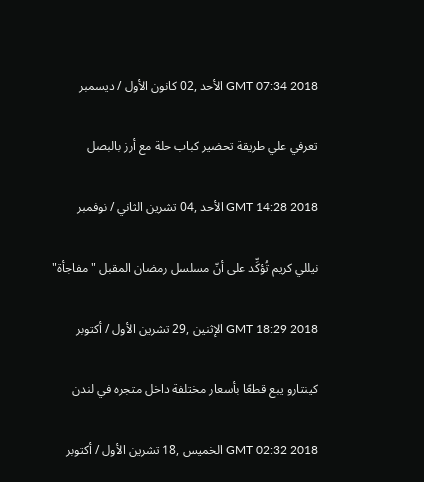GMT 07:34 2018 الأحد ,02 كانون الأول / ديسمبر

تعرفي علي طريقة تحضير كباب حلة مع أرز بالبصل

GMT 14:28 2018 الأحد ,04 تشرين الثاني / نوفمبر

نيللي كريم تُؤكِّد على أنّ مسلسل رمضان المقبل "مفاجأة"

GMT 18:29 2018 الإثنين ,29 تشرين الأول / أكتوبر

كينتارو يبع قطعًا بأسعار مختلفة داخل متجره في لندن

GMT 02:32 2018 الخميس ,18 تشرين الأول / أكتوبر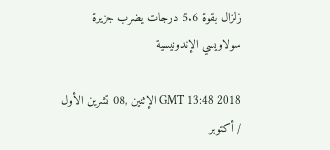زلزال بقوة 5.6 درجات يضرب جزيرة سولاويسي الإندونيسية

GMT 13:48 2018 الإثنين ,08 تشرين الأول / أكتوبر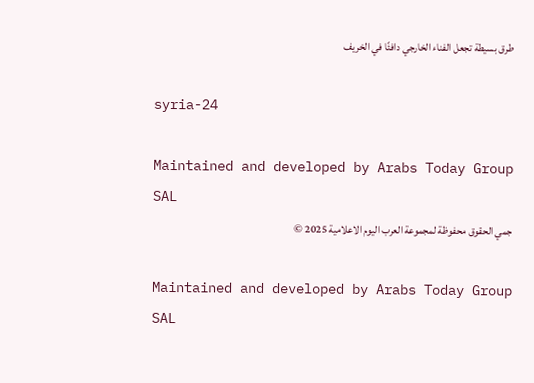طرق بسيطة تجعل الفناء الخارجي دافئًا في الخريف

syria-24

Maintained and developed by Arabs Today Group SAL
جمي الحقوق محفوظة لمجموعة العرب اليوم الاعلامية 2025 ©

Maintained and developed by Arabs Today Group SAL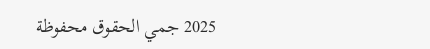2025 جمي الحقوق محفوظة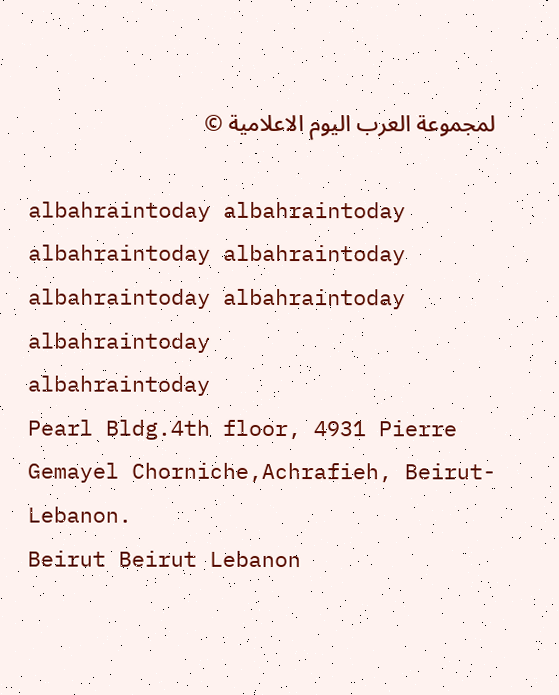لمجموعة العرب اليوم الاعلامية ©

albahraintoday albahraintoday albahraintoday albahraintoday
albahraintoday albahraintoday albahraintoday
albahraintoday
Pearl Bldg.4th floor, 4931 Pierre Gemayel Chorniche,Achrafieh, Beirut- Lebanon.
Beirut Beirut Lebanon